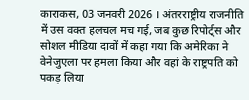काराकस, 03 जनवरी 2026 । अंतरराष्ट्रीय राजनीति में उस वक्त हलचल मच गई, जब कुछ रिपोर्ट्स और सोशल मीडिया दावों में कहा गया कि अमेरिका ने वेनेजुएला पर हमला किया और वहां के राष्ट्रपति को पकड़ लिया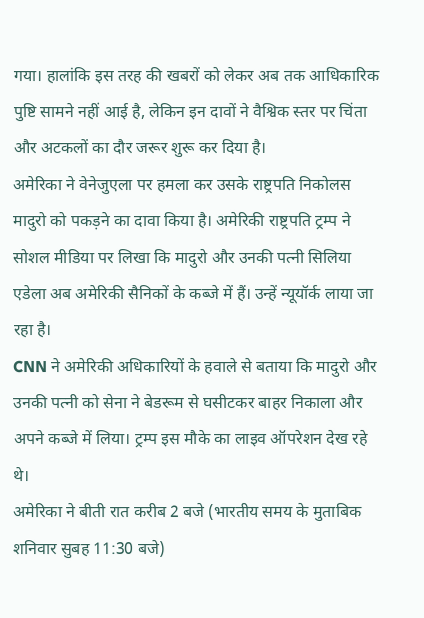गया। हालांकि इस तरह की खबरों को लेकर अब तक आधिकारिक पुष्टि सामने नहीं आई है, लेकिन इन दावों ने वैश्विक स्तर पर चिंता और अटकलों का दौर जरूर शुरू कर दिया है।
अमेरिका ने वेनेजुएला पर हमला कर उसके राष्ट्रपति निकोलस मादुरो को पकड़ने का दावा किया है। अमेरिकी राष्ट्रपति ट्रम्प ने सोशल मीडिया पर लिखा कि मादुरो और उनकी पत्नी सिलिया एडेला अब अमेरिकी सैनिकों के कब्जे में हैं। उन्हें न्यूयॉर्क लाया जा रहा है।
CNN ने अमेरिकी अधिकारियों के हवाले से बताया कि मादुरो और उनकी पत्नी को सेना ने बेडरूम से घसीटकर बाहर निकाला और अपने कब्जे में लिया। ट्रम्प इस मौके का लाइव ऑपरेशन देख रहे थे।
अमेरिका ने बीती रात करीब 2 बजे (भारतीय समय के मुताबिक शनिवार सुबह 11:30 बजे)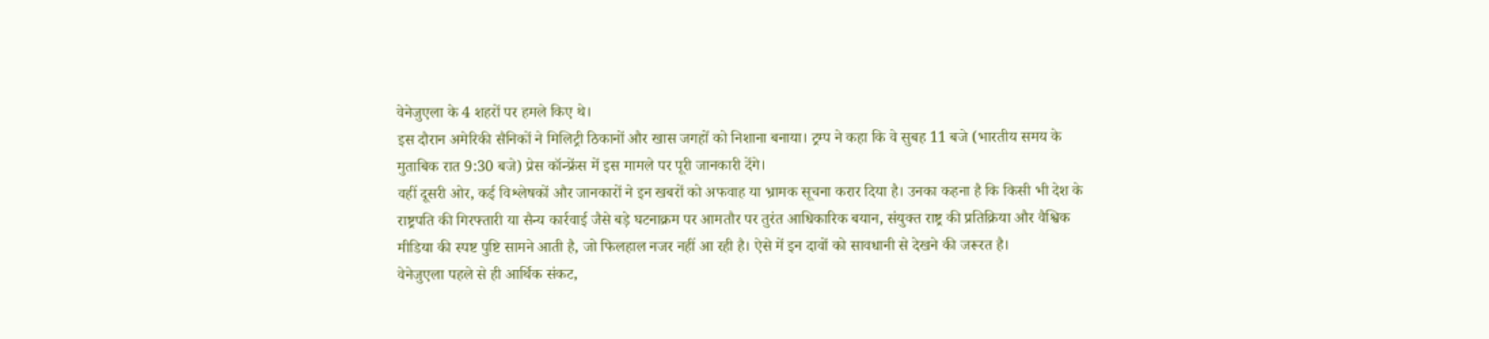वेनेजुएला के 4 शहरों पर हमले किए थे।
इस दौरान अमेरिकी सैनिकों ने मिलिट्री ठिकानों और खास जगहों को निशाना बनाया। ट्रम्प ने कहा कि वे सुबह 11 बजे (भारतीय समय के मुताबिक रात 9:30 बजे) प्रेस कॉन्फ्रेंस में इस मामले पर पूरी जानकारी देंगे।
वहीं दूसरी ओर, कई विश्लेषकों और जानकारों ने इन खबरों को अफवाह या भ्रामक सूचना करार दिया है। उनका कहना है कि किसी भी देश के राष्ट्रपति की गिरफ्तारी या सैन्य कार्रवाई जैसे बड़े घटनाक्रम पर आमतौर पर तुरंत आधिकारिक बयान, संयुक्त राष्ट्र की प्रतिक्रिया और वैश्विक मीडिया की स्पष्ट पुष्टि सामने आती है, जो फिलहाल नजर नहीं आ रही है। ऐसे में इन दावों को सावधानी से देखने की जरूरत है।
वेनेजुएला पहले से ही आर्थिक संकट,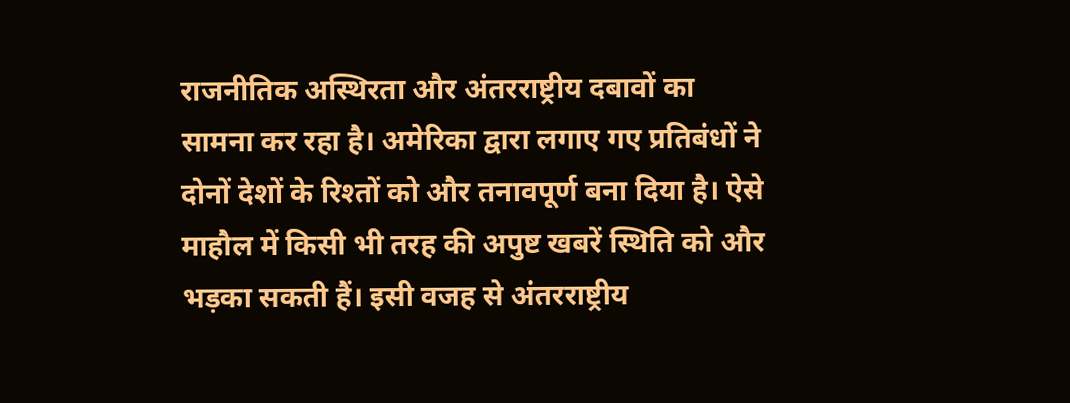राजनीतिक अस्थिरता और अंतरराष्ट्रीय दबावों का सामना कर रहा है। अमेरिका द्वारा लगाए गए प्रतिबंधों ने दोनों देशों के रिश्तों को और तनावपूर्ण बना दिया है। ऐसे माहौल में किसी भी तरह की अपुष्ट खबरें स्थिति को और भड़का सकती हैं। इसी वजह से अंतरराष्ट्रीय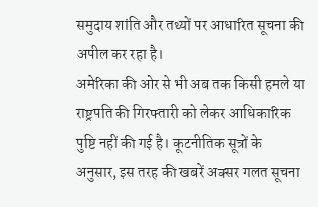समुदाय शांति और तथ्यों पर आधारित सूचना की अपील कर रहा है।
अमेरिका की ओर से भी अब तक किसी हमले या राष्ट्रपति की गिरफ्तारी को लेकर आधिकारिक पुष्टि नहीं की गई है। कूटनीतिक सूत्रों के अनुसार, इस तरह की खबरें अक्सर गलत सूचना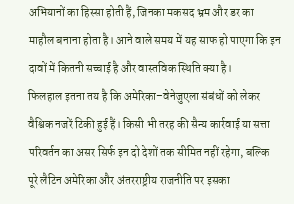अभियानों का हिस्सा होती हैं, जिनका मकसद भ्रम और डर का माहौल बनाना होता है। आने वाले समय में यह साफ हो पाएगा कि इन दावों में कितनी सच्चाई है और वास्तविक स्थिति क्या है।
फिलहाल इतना तय है कि अमेरिका–वेनेजुएला संबंधों को लेकर वैश्विक नजरें टिकी हुई हैं। किसी भी तरह की सैन्य कार्रवाई या सत्ता परिवर्तन का असर सिर्फ इन दो देशों तक सीमित नहीं रहेगा, बल्कि पूरे लैटिन अमेरिका और अंतरराष्ट्रीय राजनीति पर इसका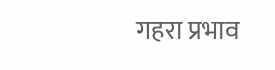गहरा प्रभाव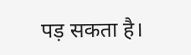पड़ सकता है।